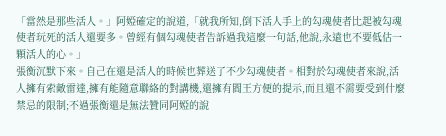「當然是那些活人。」阿婭確定的說道,「就我所知,倒下活人手上的勾魂使者比起被勾魂使者玩死的活人還要多。曾經有個勾魂使者告訴過我這麼一句話,他說,永遠也不要低估一顆活人的心。」
張衡沉默下來。自己在還是活人的時候也葬送了不少勾魂使者。相對於勾魂使者來說,活人擁有索敵雷達,擁有能隨意聯絡的對講機,還擁有閻王方便的提示,而且還不需要受到什麼禁忌的限制;不過張衡還是無法贊同阿婭的說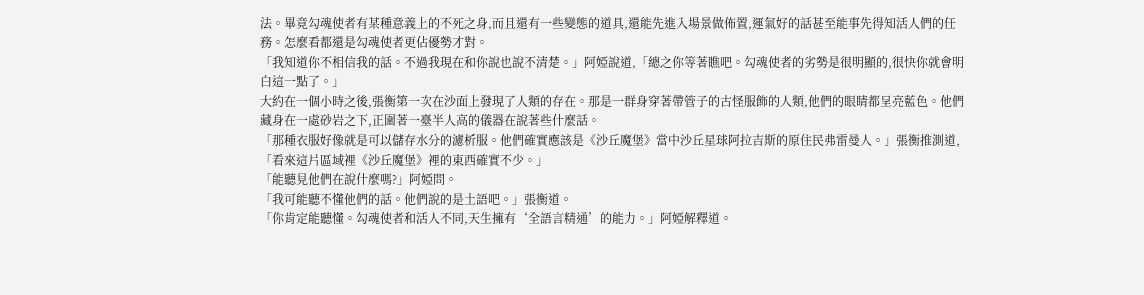法。畢竟勾魂使者有某種意義上的不死之身,而且還有一些變態的道具,還能先進入場景做佈置,運氣好的話甚至能事先得知活人們的任務。怎麼看都還是勾魂使者更佔優勢才對。
「我知道你不相信我的話。不過我現在和你說也說不清楚。」阿婭說道,「總之你等著瞧吧。勾魂使者的劣勢是很明顯的,很快你就會明白這一點了。」
大約在一個小時之後,張衡第一次在沙面上發現了人類的存在。那是一群身穿著帶管子的古怪服飾的人類,他們的眼睛都呈亮藍色。他們藏身在一處砂岩之下,正圍著一臺半人高的儀器在說著些什麼話。
「那種衣服好像就是可以儲存水分的濾析服。他們確實應該是《沙丘魔堡》當中沙丘星球阿拉吉斯的原住民弗雷曼人。」張衡推測道,「看來這片區域裡《沙丘魔堡》裡的東西確實不少。」
「能聽見他們在說什麼嗎?」阿婭問。
「我可能聽不懂他們的話。他們說的是土語吧。」張衡道。
「你肯定能聽懂。勾魂使者和活人不同,天生擁有‘全語言精通’的能力。」阿婭解釋道。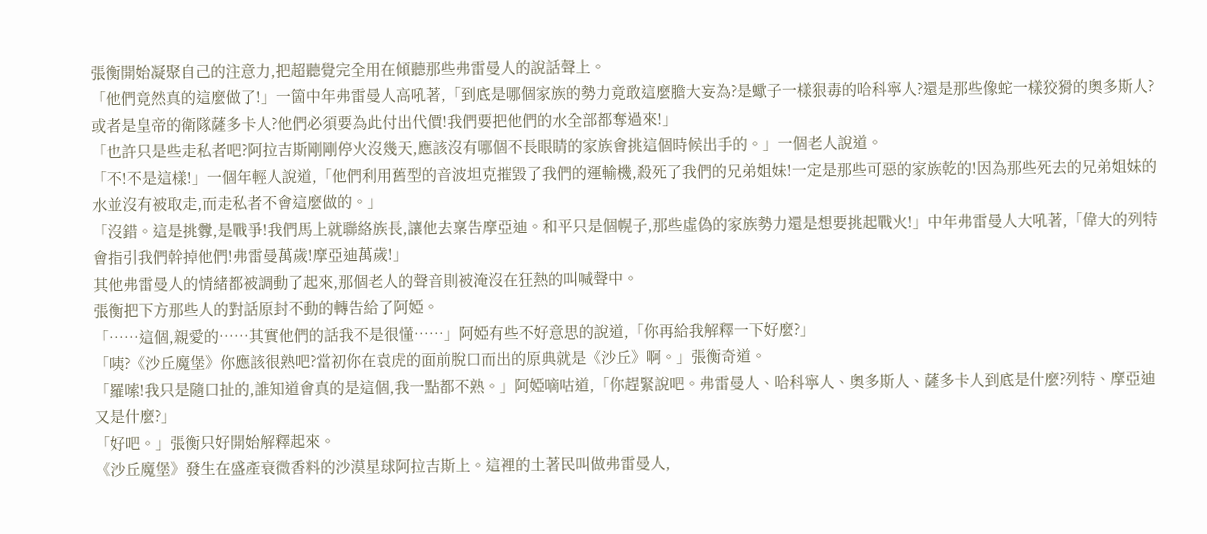張衡開始凝聚自己的注意力,把超聽覺完全用在傾聽那些弗雷曼人的說話聲上。
「他們竟然真的這麼做了!」一箇中年弗雷曼人高吼著,「到底是哪個家族的勢力竟敢這麼膽大妄為?是蠍子一樣狠毒的哈科寧人?還是那些像蛇一樣狡猾的奧多斯人?或者是皇帝的衛隊薩多卡人?他們必須要為此付出代價!我們要把他們的水全部都奪過來!」
「也許只是些走私者吧?阿拉吉斯剛剛停火沒幾天,應該沒有哪個不長眼睛的家族會挑這個時候出手的。」一個老人說道。
「不!不是這樣!」一個年輕人說道,「他們利用舊型的音波坦克摧毀了我們的運輸機,殺死了我們的兄弟姐妹!一定是那些可惡的家族乾的!因為那些死去的兄弟姐妹的水並沒有被取走,而走私者不會這麼做的。」
「沒錯。這是挑釁,是戰爭!我們馬上就聯絡族長,讓他去稟告摩亞迪。和平只是個幌子,那些虛偽的家族勢力還是想要挑起戰火!」中年弗雷曼人大吼著,「偉大的列特會指引我們幹掉他們!弗雷曼萬歲!摩亞迪萬歲!」
其他弗雷曼人的情緒都被調動了起來,那個老人的聲音則被淹沒在狂熱的叫喊聲中。
張衡把下方那些人的對話原封不動的轉告給了阿婭。
「……這個,親愛的……其實他們的話我不是很懂……」阿婭有些不好意思的說道,「你再給我解釋一下好麼?」
「咦?《沙丘魔堡》你應該很熟吧?當初你在袁虎的面前脫口而出的原典就是《沙丘》啊。」張衡奇道。
「羅嗦!我只是隨口扯的,誰知道會真的是這個,我一點都不熟。」阿婭嘀咕道,「你趕緊說吧。弗雷曼人、哈科寧人、奧多斯人、薩多卡人到底是什麼?列特、摩亞迪又是什麼?」
「好吧。」張衡只好開始解釋起來。
《沙丘魔堡》發生在盛產衰微香料的沙漠星球阿拉吉斯上。這裡的土著民叫做弗雷曼人,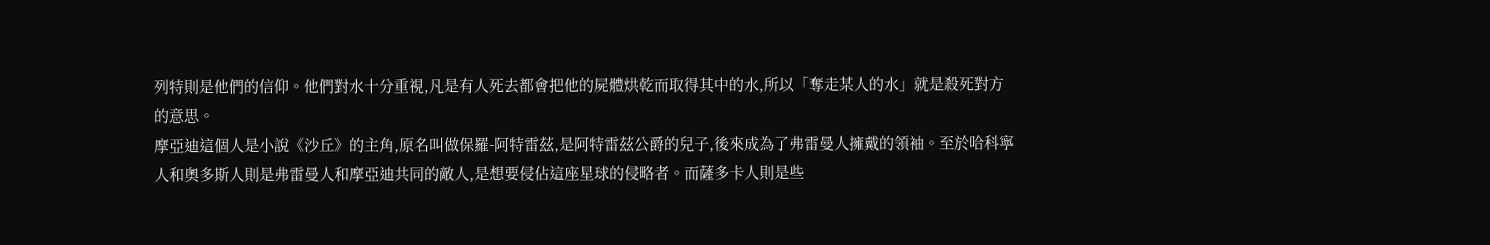列特則是他們的信仰。他們對水十分重視,凡是有人死去都會把他的屍體烘乾而取得其中的水,所以「奪走某人的水」就是殺死對方的意思。
摩亞迪這個人是小說《沙丘》的主角,原名叫做保羅-阿特雷茲,是阿特雷茲公爵的兒子,後來成為了弗雷曼人擁戴的領袖。至於哈科寧人和奧多斯人則是弗雷曼人和摩亞迪共同的敵人,是想要侵佔這座星球的侵略者。而薩多卡人則是些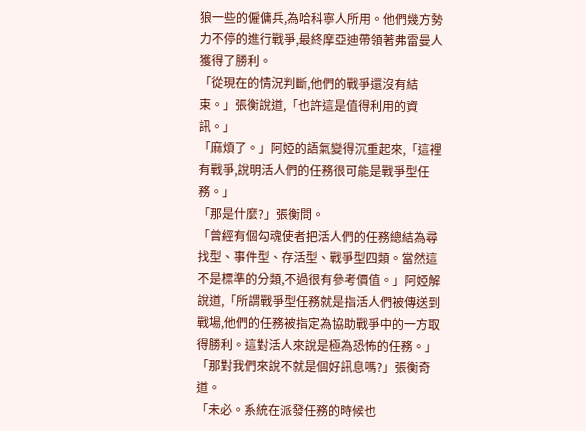狼一些的僱傭兵,為哈科寧人所用。他們幾方勢力不停的進行戰爭,最終摩亞迪帶領著弗雷曼人獲得了勝利。
「從現在的情況判斷,他們的戰爭還沒有結束。」張衡說道,「也許這是值得利用的資訊。」
「麻煩了。」阿婭的語氣變得沉重起來,「這裡有戰爭,說明活人們的任務很可能是戰爭型任務。」
「那是什麼?」張衡問。
「曾經有個勾魂使者把活人們的任務總結為尋找型、事件型、存活型、戰爭型四類。當然這不是標準的分類,不過很有參考價值。」阿婭解說道,「所謂戰爭型任務就是指活人們被傳送到戰場,他們的任務被指定為協助戰爭中的一方取得勝利。這對活人來說是極為恐怖的任務。」
「那對我們來說不就是個好訊息嗎?」張衡奇道。
「未必。系統在派發任務的時候也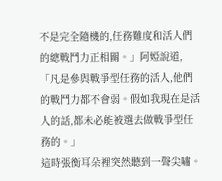不是完全隨機的,任務難度和活人們的總戰鬥力正相關。」阿婭說道,「凡是參與戰爭型任務的活人,他們的戰鬥力都不會弱。假如我現在是活人的話,都未必能被選去做戰爭型任務的。」
這時張衡耳朵裡突然聽到一聲尖嘯。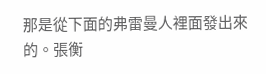那是從下面的弗雷曼人裡面發出來的。張衡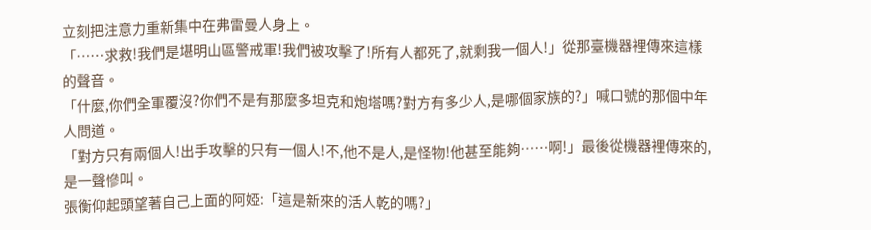立刻把注意力重新集中在弗雷曼人身上。
「……求救!我們是堪明山區警戒軍!我們被攻擊了!所有人都死了,就剩我一個人!」從那臺機器裡傳來這樣的聲音。
「什麼,你們全軍覆沒?你們不是有那麼多坦克和炮塔嗎?對方有多少人,是哪個家族的?」喊口號的那個中年人問道。
「對方只有兩個人!出手攻擊的只有一個人!不,他不是人,是怪物!他甚至能夠……啊!」最後從機器裡傳來的,是一聲慘叫。
張衡仰起頭望著自己上面的阿婭:「這是新來的活人乾的嗎?」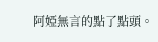阿婭無言的點了點頭。